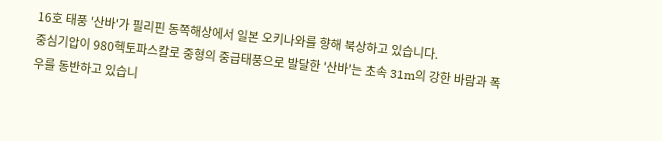16호 태풍 '산바'가 필리핀 동쪽해상에서 일본 오키나와를 향해 북상하고 있습니다.
중심기압이 980헥토파스칼로 중형의 중급태풍으로 발달한 '산바'는 초속 31m의 강한 바람과 폭우를 동반하고 있습니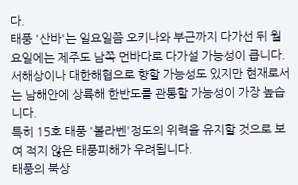다.
태풍 '산바'는 일요일쯤 오키나와 부근까지 다가선 뒤 월요일에는 제주도 남쪽 먼바다로 다가설 가능성이 큽니다.
서해상이나 대한해협으로 향할 가능성도 있지만 현재로서는 남해안에 상륙해 한반도를 관통할 가능성이 가장 높습니다.
특히 15호 태풍 '볼라벤'정도의 위력을 유지할 것으로 보여 적지 않은 태풍피해가 우려됩니다.
태풍의 북상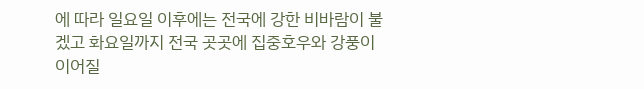에 따라 일요일 이후에는 전국에 강한 비바람이 불겠고 화요일까지 전국 곳곳에 집중호우와 강풍이 이어질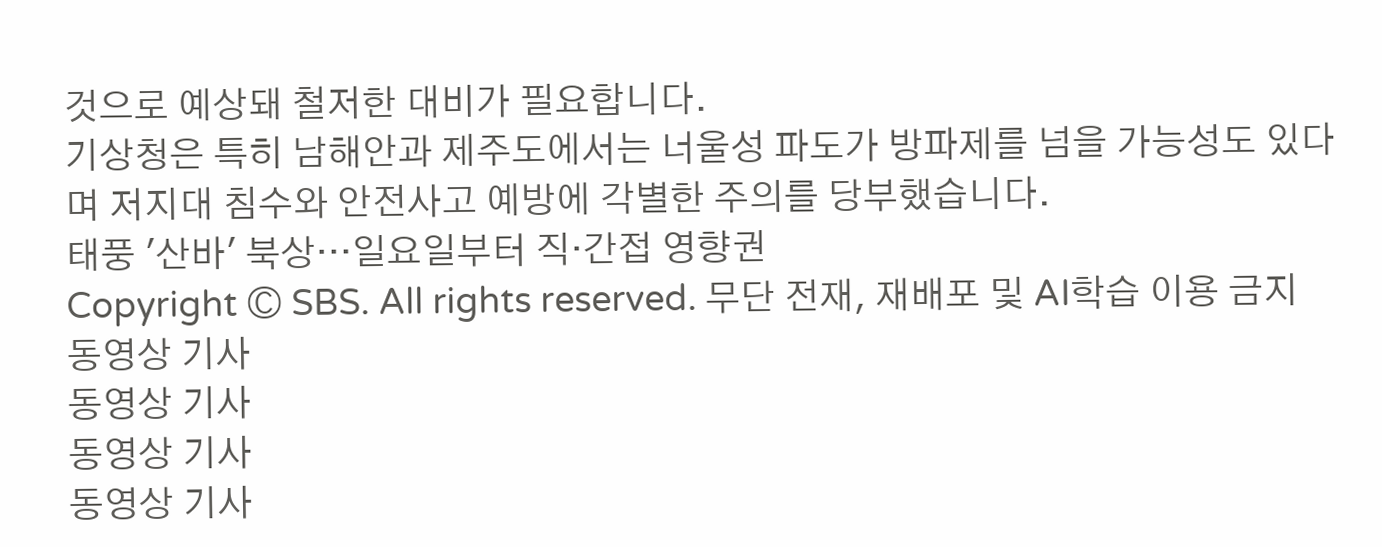것으로 예상돼 철저한 대비가 필요합니다.
기상청은 특히 남해안과 제주도에서는 너울성 파도가 방파제를 넘을 가능성도 있다며 저지대 침수와 안전사고 예방에 각별한 주의를 당부했습니다.
태풍 '산바' 북상…일요일부터 직·간접 영향권
Copyright Ⓒ SBS. All rights reserved. 무단 전재, 재배포 및 AI학습 이용 금지
동영상 기사
동영상 기사
동영상 기사
동영상 기사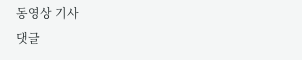동영상 기사
댓글